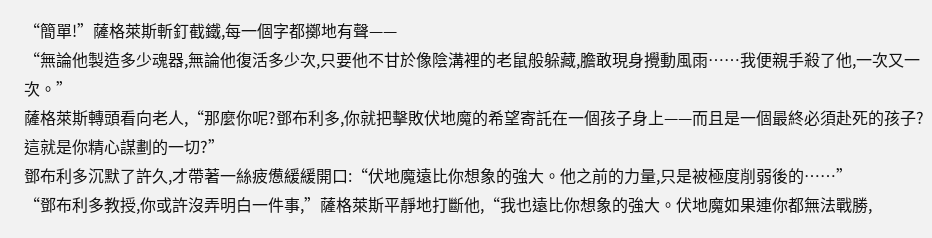“簡單!”薩格萊斯斬釘截鐵,每一個字都擲地有聲——
“無論他製造多少魂器,無論他復活多少次,只要他不甘於像陰溝裡的老鼠般躲藏,膽敢現身攪動風雨……我便親手殺了他,一次又一次。”
薩格萊斯轉頭看向老人,“那麼你呢?鄧布利多,你就把擊敗伏地魔的希望寄託在一個孩子身上——而且是一個最終必須赴死的孩子?這就是你精心謀劃的一切?”
鄧布利多沉默了許久,才帶著一絲疲憊緩緩開口:“伏地魔遠比你想象的強大。他之前的力量,只是被極度削弱後的……”
“鄧布利多教授,你或許沒弄明白一件事,”薩格萊斯平靜地打斷他,“我也遠比你想象的強大。伏地魔如果連你都無法戰勝,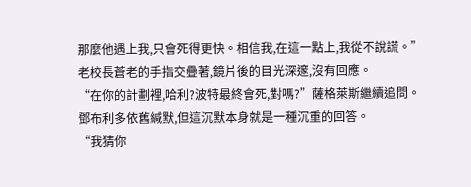那麼他遇上我,只會死得更快。相信我,在這一點上,我從不說謊。”
老校長蒼老的手指交疊著,鏡片後的目光深邃,沒有回應。
“在你的計劃裡,哈利?波特最終會死,對嗎?”薩格萊斯繼續追問。
鄧布利多依舊緘默,但這沉默本身就是一種沉重的回答。
“我猜你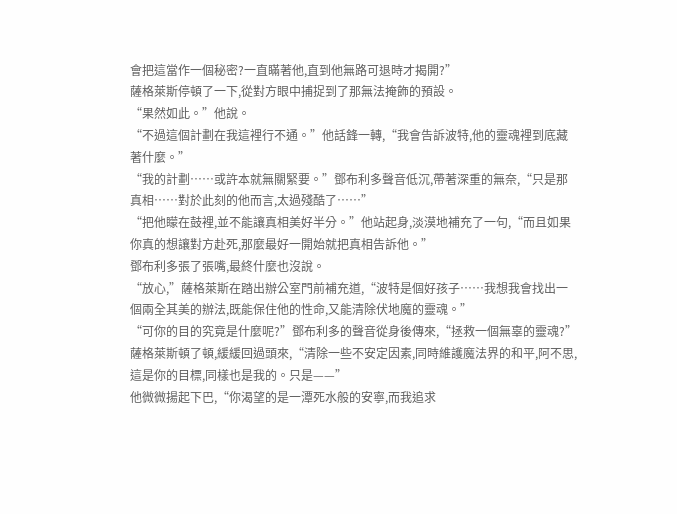會把這當作一個秘密?一直瞞著他,直到他無路可退時才揭開?”
薩格萊斯停頓了一下,從對方眼中捕捉到了那無法掩飾的預設。
“果然如此。”他說。
“不過這個計劃在我這裡行不通。”他話鋒一轉,“我會告訴波特,他的靈魂裡到底藏著什麼。”
“我的計劃……或許本就無關緊要。”鄧布利多聲音低沉,帶著深重的無奈,“只是那真相……對於此刻的他而言,太過殘酷了……”
“把他矇在鼓裡,並不能讓真相美好半分。”他站起身,淡漠地補充了一句,“而且如果你真的想讓對方赴死,那麼最好一開始就把真相告訴他。”
鄧布利多張了張嘴,最終什麼也沒說。
“放心,”薩格萊斯在踏出辦公室門前補充道,“波特是個好孩子……我想我會找出一個兩全其美的辦法,既能保住他的性命,又能清除伏地魔的靈魂。”
“可你的目的究竟是什麼呢?”鄧布利多的聲音從身後傳來,“拯救一個無辜的靈魂?”
薩格萊斯頓了頓,緩緩回過頭來,“清除一些不安定因素,同時維護魔法界的和平,阿不思,這是你的目標,同樣也是我的。只是——”
他微微揚起下巴,“你渴望的是一潭死水般的安寧,而我追求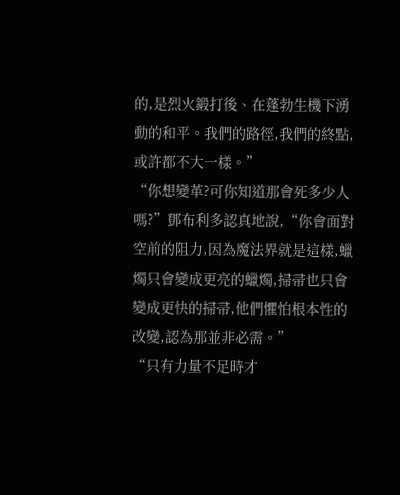的,是烈火鍛打後、在蓬勃生機下湧動的和平。我們的路徑,我們的終點,或許都不大一樣。”
“你想變革?可你知道那會死多少人嗎?”鄧布利多認真地說,“你會面對空前的阻力,因為魔法界就是這樣,蠟燭只會變成更亮的蠟燭,掃帚也只會變成更快的掃帚,他們懼怕根本性的改變,認為那並非必需。”
“只有力量不足時才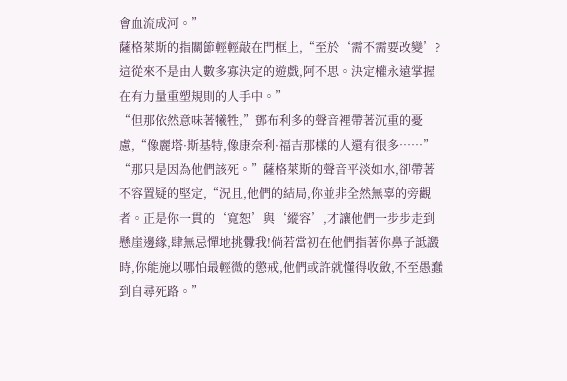會血流成河。”
薩格萊斯的指關節輕輕敲在門框上,“至於‘需不需要改變’?這從來不是由人數多寡決定的遊戲,阿不思。決定權永遠掌握在有力量重塑規則的人手中。”
“但那依然意味著犧牲,”鄧布利多的聲音裡帶著沉重的憂慮,“像麗塔·斯基特,像康奈利·福吉那樣的人還有很多……”
“那只是因為他們該死。”薩格萊斯的聲音平淡如水,卻帶著不容置疑的堅定,“況且,他們的結局,你並非全然無辜的旁觀者。正是你一貫的‘寬恕’與‘縱容’,才讓他們一步步走到懸崖邊緣,肆無忌憚地挑釁我!倘若當初在他們指著你鼻子詆譭時,你能施以哪怕最輕微的懲戒,他們或許就懂得收斂,不至愚蠢到自尋死路。”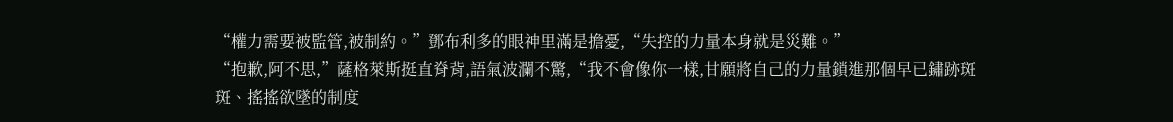“權力需要被監管,被制約。”鄧布利多的眼神里滿是擔憂,“失控的力量本身就是災難。”
“抱歉,阿不思,”薩格萊斯挺直脊背,語氣波瀾不驚,“我不會像你一樣,甘願將自己的力量鎖進那個早已鏽跡斑斑、搖搖欲墜的制度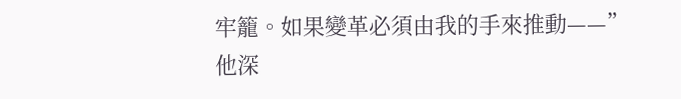牢籠。如果變革必須由我的手來推動——”
他深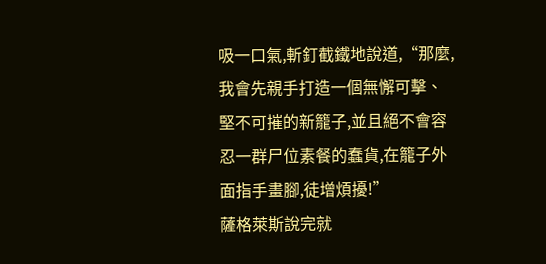吸一口氣,斬釘截鐵地說道,“那麼,我會先親手打造一個無懈可擊、堅不可摧的新籠子,並且絕不會容忍一群尸位素餐的蠢貨,在籠子外面指手畫腳,徒增煩擾!”
薩格萊斯說完就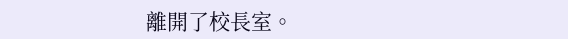離開了校長室。